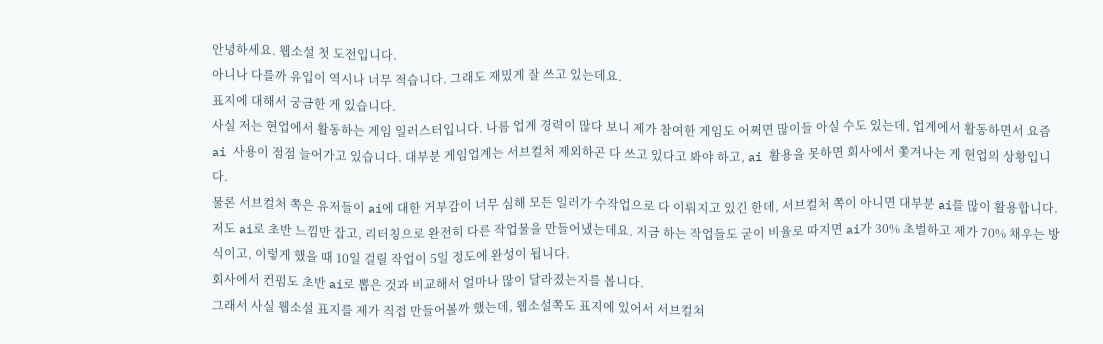안녕하세요. 웹소설 첫 도전입니다.
아니나 다를까 유입이 역시나 너무 적습니다. 그래도 재밌게 잘 쓰고 있는데요.
표지에 대해서 궁금한 게 있습니다.
사실 저는 현업에서 활동하는 게임 일러스터입니다. 나름 업계 경력이 많다 보니 제가 참여한 게임도 어쩌면 많이들 아실 수도 있는데, 업계에서 활동하면서 요즘 ai 사용이 점점 늘어가고 있습니다. 대부분 게임업계는 서브컬처 제외하곤 다 쓰고 있다고 봐야 하고, ai 활용을 못하면 회사에서 쫓겨나는 게 현업의 상황입니다.
물론 서브컬처 쪽은 유저들이 ai에 대한 거부감이 너무 심해 모든 일러가 수작업으로 다 이뤄지고 있긴 한데, 서브컬처 쪽이 아니면 대부분 ai를 많이 활용합니다.
저도 ai로 초반 느낌만 잡고, 리터칭으로 완전히 다른 작업물을 만들어냈는데요. 지금 하는 작업들도 굳이 비율로 따지면 ai가 30% 초벌하고 제가 70% 채우는 방식이고, 이렇게 했을 때 10일 걸릴 작업이 5일 정도에 완성이 됩니다.
회사에서 컨펌도 초반 ai로 뽑은 것과 비교해서 얼마나 많이 달라졌는지를 봅니다.
그래서 사실 웹소설 표지를 제가 직접 만들어볼까 했는데, 웹소설쪽도 표지에 있어서 서브컬쳐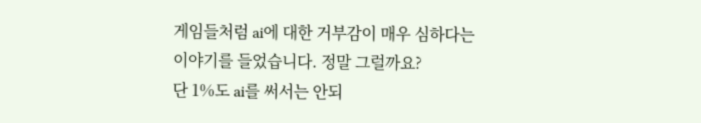게임들처럼 ai에 대한 거부감이 매우 심하다는 이야기를 들었습니다. 정말 그럴까요?
단 1%도 ai를 써서는 안되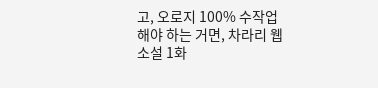고, 오로지 100% 수작업해야 하는 거면, 차라리 웹소설 1화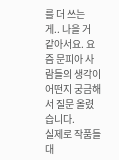를 더 쓰는 게.. 나을 거 같아서요. 요즘 문피아 사람들의 생각이 어떤지 궁금해서 질문 올렸습니다.
실제로 작품들 대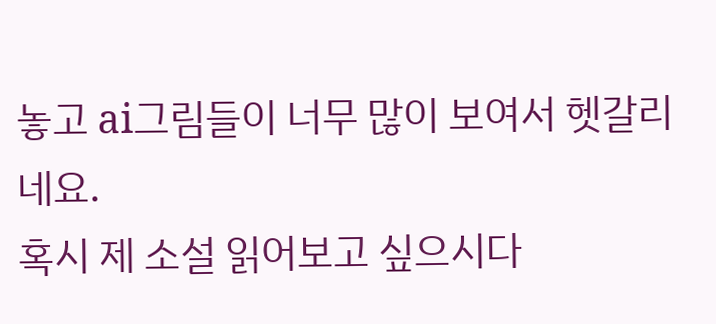놓고 ai그림들이 너무 많이 보여서 헷갈리네요.
혹시 제 소설 읽어보고 싶으시다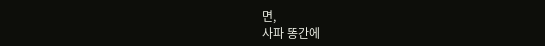면,
사파 똥간에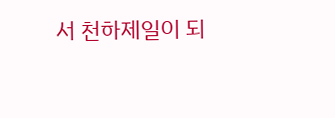서 천하제일이 되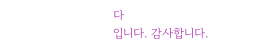다
입니다. 감사합니다.